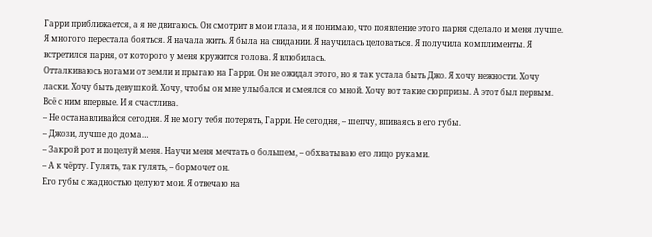Гарри приближается, а я не двигаюсь. Он смотрит в мои глаза, и я понимаю, что появление этого парня сделало и меня лучше. Я многого перестала бояться. Я начала жить. Я была на свидании. Я научилась целоваться. Я получила комплименты. Я встретился парня, от которого у меня кружится голова. Я влюбилась.
Отталкиваюсь ногами от земли и прыгаю на Гарри. Он не ожидал этого, но я так устала быть Джо. Я хочу нежности. Хочу ласки. Хочу быть девушкой. Хочу, чтобы он мне улыбался и смеялся со мной. Хочу вот такие сюрпризы. А этот был первым. Всё с ним впервые. И я счастлива.
– Не останавливайся сегодня. Я не могу тебя потерять, Гарри. Не сегодня, – шепчу, впиваясь в его губы.
– Джози, лучше до дома…
– Закрой рот и поцелуй меня. Научи меня мечтать о большем, – обхватываю его лицо руками.
– А к чёрту. Гулять, так гулять, – бормочет он.
Его губы с жадностью целуют мои. Я отвечаю на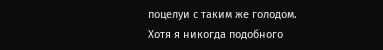поцелуи с таким же голодом. Хотя я никогда подобного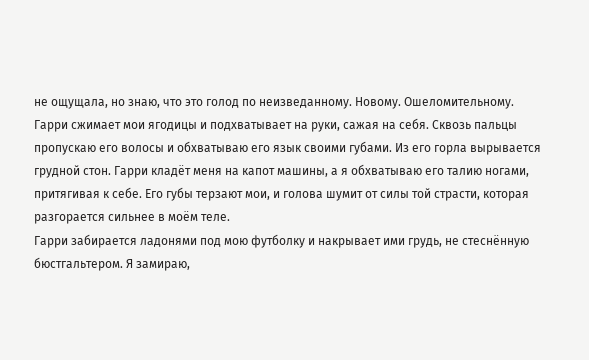не ощущала, но знаю, что это голод по неизведанному. Новому. Ошеломительному.
Гарри сжимает мои ягодицы и подхватывает на руки, сажая на себя. Сквозь пальцы пропускаю его волосы и обхватываю его язык своими губами. Из его горла вырывается грудной стон. Гарри кладёт меня на капот машины, а я обхватываю его талию ногами, притягивая к себе. Его губы терзают мои, и голова шумит от силы той страсти, которая разгорается сильнее в моём теле.
Гарри забирается ладонями под мою футболку и накрывает ими грудь, не стеснённую бюстгальтером. Я замираю,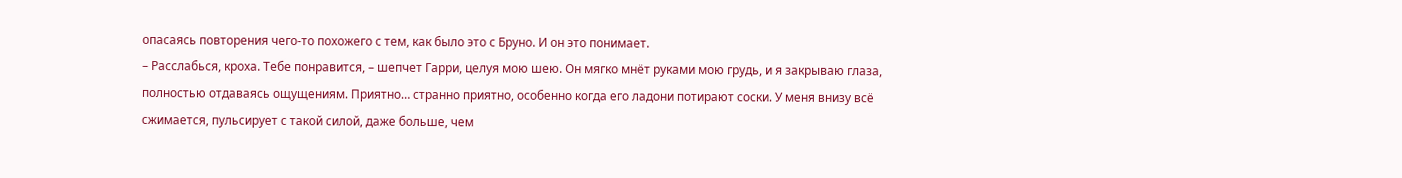опасаясь повторения чего-то похожего с тем, как было это с Бруно. И он это понимает.
– Расслабься, кроха. Тебе понравится, – шепчет Гарри, целуя мою шею. Он мягко мнёт руками мою грудь, и я закрываю глаза, полностью отдаваясь ощущениям. Приятно… странно приятно, особенно когда его ладони потирают соски. У меня внизу всё сжимается, пульсирует с такой силой, даже больше, чем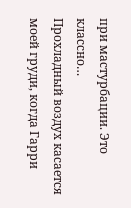при мастурбации. Это классно…
Прохладный воздух касается моей груди, когда Гарри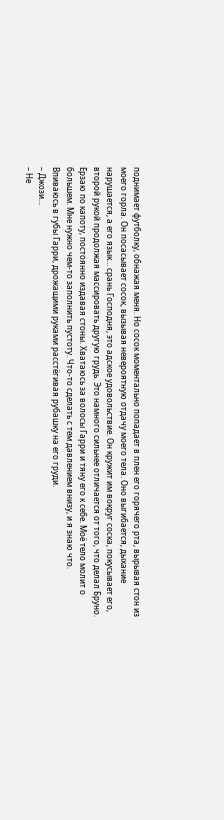поднимает футболку, обнажая меня. Но сосок моментально попадает в плен его горячего рта, вырывая стон из моего горла. Он посасывает сосок, вызывая невероятную отдачу моего тела. Оно выгибается, дыхание нарушается, а его язык… срань Господня, это адское удовольствие. Он кружит им вокруг соска, покусывает его, второй рукой продолжая массировать другую грудь. Это намного сильнее отличается от того, что делал Бруно.
Ёрзаю по капоту, постоянно издавая стоны. Хватаюсь за волосы Гарри и тяну его к себе. Моё тело молит о большем. Мне нужно чем-то заполнить пустоту. Что-то сделать с тем давлением внизу, и я знаю что.
Впиваюсь в губы Гарри, дрожащими руками расстёгивая рубашку на его груди.
– Джози…
– Не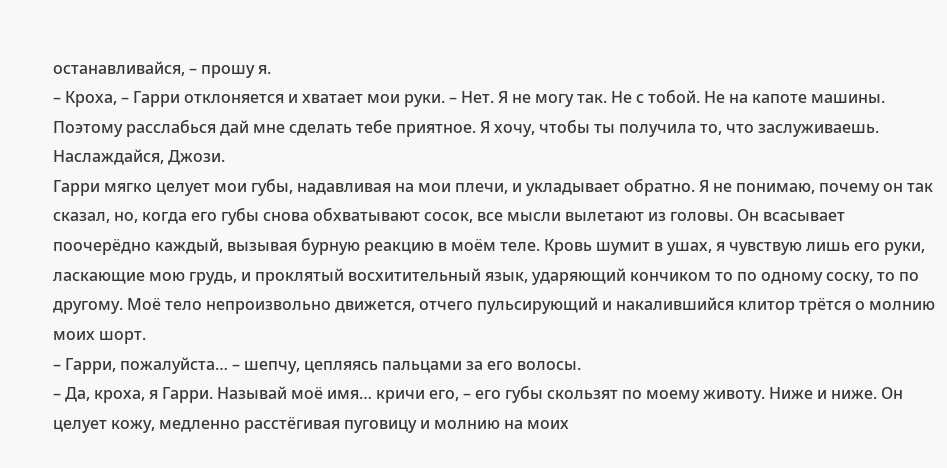останавливайся, – прошу я.
– Кроха, – Гарри отклоняется и хватает мои руки. – Нет. Я не могу так. Не с тобой. Не на капоте машины. Поэтому расслабься дай мне сделать тебе приятное. Я хочу, чтобы ты получила то, что заслуживаешь. Наслаждайся, Джози.
Гарри мягко целует мои губы, надавливая на мои плечи, и укладывает обратно. Я не понимаю, почему он так сказал, но, когда его губы снова обхватывают сосок, все мысли вылетают из головы. Он всасывает поочерёдно каждый, вызывая бурную реакцию в моём теле. Кровь шумит в ушах, я чувствую лишь его руки, ласкающие мою грудь, и проклятый восхитительный язык, ударяющий кончиком то по одному соску, то по другому. Моё тело непроизвольно движется, отчего пульсирующий и накалившийся клитор трётся о молнию моих шорт.
– Гарри, пожалуйста… – шепчу, цепляясь пальцами за его волосы.
– Да, кроха, я Гарри. Называй моё имя… кричи его, – его губы скользят по моему животу. Ниже и ниже. Он целует кожу, медленно расстёгивая пуговицу и молнию на моих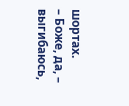шортах.
– Боже, да, – выгибаюсь,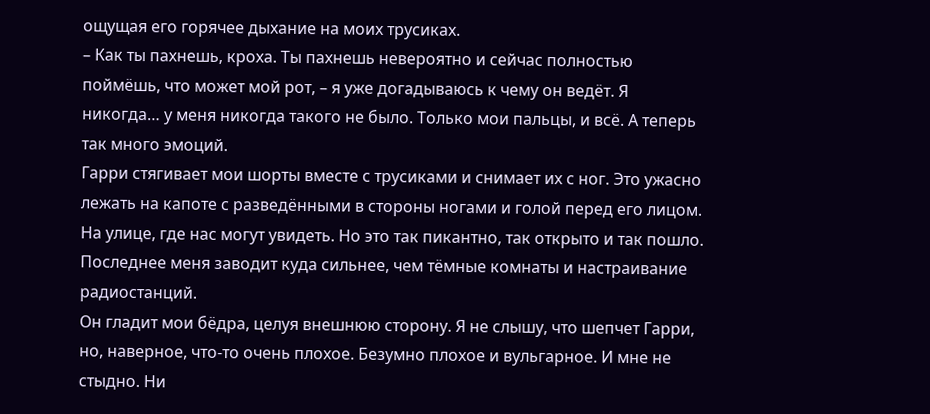ощущая его горячее дыхание на моих трусиках.
– Как ты пахнешь, кроха. Ты пахнешь невероятно и сейчас полностью поймёшь, что может мой рот, – я уже догадываюсь к чему он ведёт. Я никогда… у меня никогда такого не было. Только мои пальцы, и всё. А теперь так много эмоций.
Гарри стягивает мои шорты вместе с трусиками и снимает их с ног. Это ужасно лежать на капоте с разведёнными в стороны ногами и голой перед его лицом. На улице, где нас могут увидеть. Но это так пикантно, так открыто и так пошло. Последнее меня заводит куда сильнее, чем тёмные комнаты и настраивание радиостанций.
Он гладит мои бёдра, целуя внешнюю сторону. Я не слышу, что шепчет Гарри, но, наверное, что-то очень плохое. Безумно плохое и вульгарное. И мне не стыдно. Ни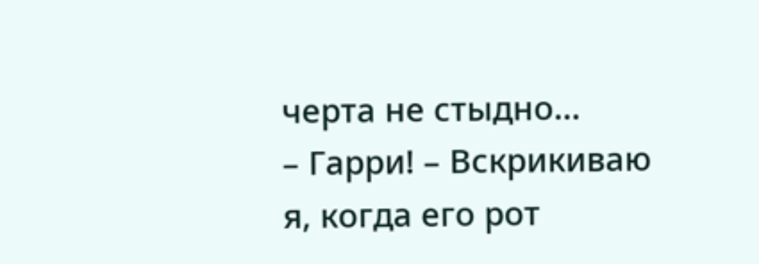черта не стыдно…
– Гарри! – Вскрикиваю я, когда его рот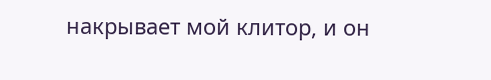накрывает мой клитор, и он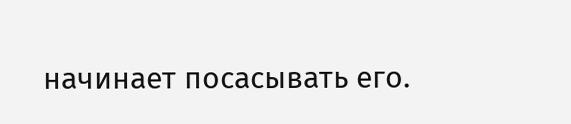начинает посасывать его.